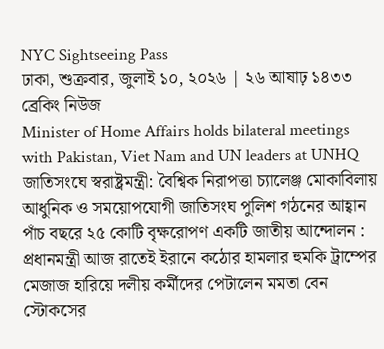NYC Sightseeing Pass
ঢাকা, শুক্রবার, জুলাই ১০, ২০২৬ | ২৬ আষাঢ় ১৪৩৩
ব্রেকিং নিউজ
Minister of Home Affairs holds bilateral meetings with Pakistan, Viet Nam and UN leaders at UNHQ জাতিসংঘে স্বরাষ্ট্রমন্ত্রী: বৈশ্বিক নিরাপত্তা চ্যালেঞ্জ মোকাবিলায় আধুনিক ও সময়োপযোগী জাতিসংঘ পুলিশ গঠনের আহ্বান পাঁচ বছরে ২৫ কোটি বৃক্ষরোপণ একটি জাতীয় আন্দোলন : প্রধানমন্ত্রী আজ রাতেই ইরানে কঠোর হামলার হুমকি ট্রাম্পের মেজাজ হারিয়ে দলীয় কর্মীদের পেটালেন মমতা বেন স্টোকসের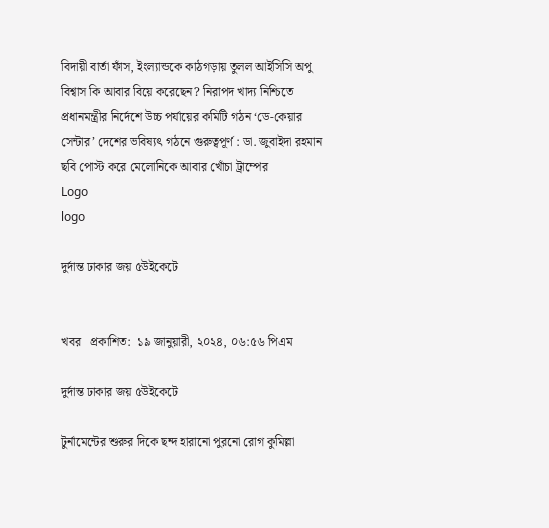বিদায়ী বার্তা ফাঁস, ইংল্যান্ডকে কাঠগড়ায় তুলল আইসিসি অপু বিশ্বাস কি আবার বিয়ে করেছেন? নিরাপদ খাদ্য নিশ্চিতে প্রধানমন্ত্রীর নির্দেশে উচ্চ পর্যায়ের কমিটি গঠন ‘ডে-কেয়ার সেন্টার’ দেশের ভবিষ্যৎ গঠনে গুরুত্বপূর্ণ : ডা. জুবাইদা রহমান ছবি পোস্ট করে মেলোনিকে আবার খোঁচা ট্রাম্পের
Logo
logo

দুর্দান্ত ঢাকার জয় ৫উইকেটে


খবর   প্রকাশিত:  ১৯ জানুয়ারী, ২০২৪, ০৬:৫৬ পিএম

দুর্দান্ত ঢাকার জয় ৫উইকেটে

টুর্নামেন্টের শুরুর দিকে ছন্দ হারানো পুরনো রোগ কুমিল্লা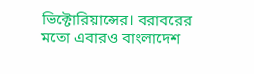ভিক্টোরিয়ান্সের। বরাবরের মতো এবারও বাংলাদেশ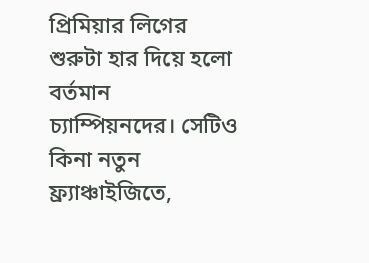প্রিমিয়ার লিগের শুরুটা হার দিয়ে হলো বর্তমান চ্যাম্পিয়নদের। সেটিও কিনা নতুন ফ্র্যাঞ্চাইজিতে,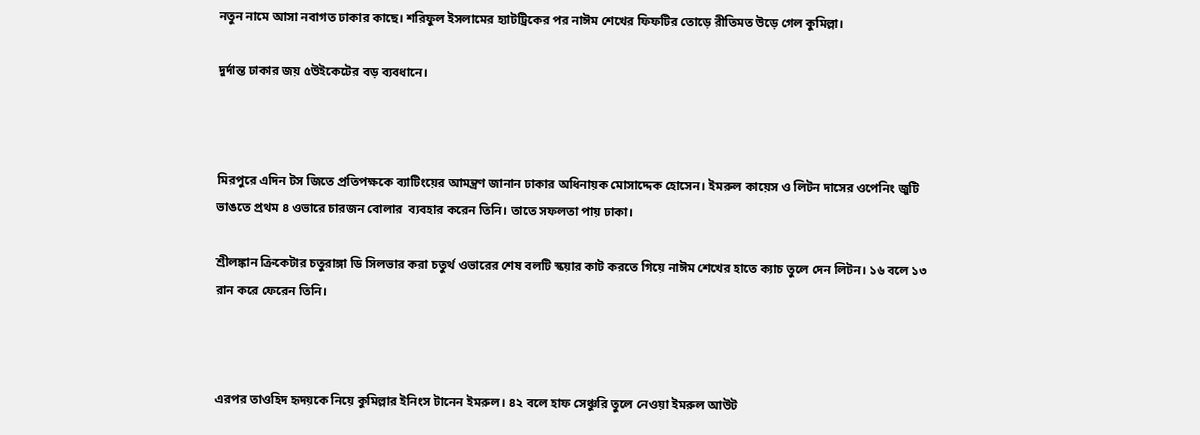নতুন নামে আসা নবাগত ঢাকার কাছে। শরিফুল ইসলামের হ্যাটট্রিকের পর নাঈম শেখের ফিফটির তোড়ে রীতিমত উড়ে গেল কুমিল্লা।

দুর্দান্ত ঢাকার জয় ৫উইকেটের বড় ব্যবধানে।



মিরপুরে এদিন টস জিতে প্রতিপক্ষকে ব্যাটিংয়ের আমন্ত্রণ জানান ঢাকার অধিনায়ক মোসাদ্দেক হোসেন। ইমরুল কায়েস ও লিটন দাসের ওপেনিং জুটি ভাঙতে প্রথম ৪ ওভারে চারজন বোলার  ব্যবহার করেন তিনি। তাতে সফলতা পায় ঢাকা।

শ্রীলঙ্কান ক্রিকেটার চতুরাঙ্গা ডি সিলভার করা চতুর্থ ওভারের শেষ বলটি স্কয়ার কাট করতে গিয়ে নাঈম শেখের হাতে ক্যাচ তুলে দেন লিটন। ১৬ বলে ১৩ রান করে ফেরেন তিনি।



এরপর তাওহিদ হৃদয়কে নিয়ে কুমিল্লার ইনিংস টানেন ইমরুল। ৪২ বলে হাফ সেঞ্চুরি তুলে নেওয়া ইমরুল আউট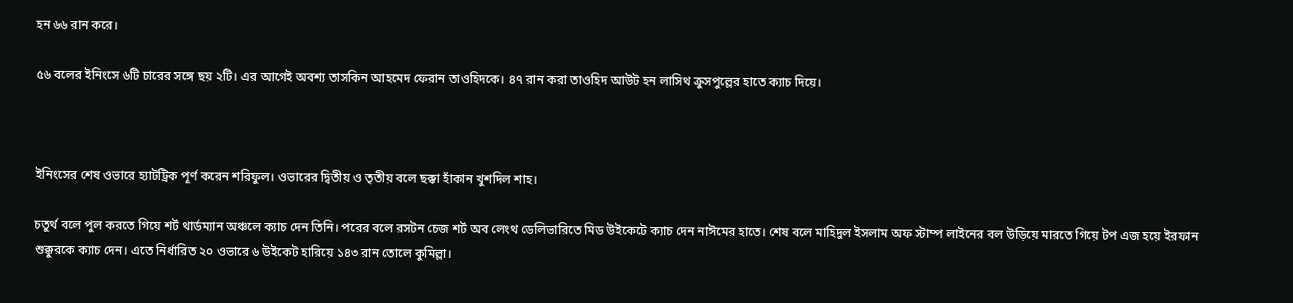হন ৬৬ রান করে।

৫৬ বলের ইনিংসে ৬টি চারের সঙ্গে ছয় ২টি। এর আগেই অবশ্য তাসকিন আহমেদ ফেরান তাওহিদকে। ৪৭ রান করা তাওহিদ আউট হন লাসিথ ক্রুসপুল্লের হাতে ক্যাচ দিয়ে।



ইনিংসের শেষ ওভারে হ্যাটট্রিক পূর্ণ করেন শরিফুল। ওভারের দ্বিতীয় ও তৃতীয় বলে ছক্কা হাঁকান খুশদিল শাহ।

চতুর্থ বলে পুল করতে গিয়ে শর্ট থার্ডম্যান অঞ্চলে ক্যাচ দেন তিনি। পরের বলে রসটন চেজ শর্ট অব লেংথ ডেলিভারিতে মিড উইকেটে ক্যাচ দেন নাঈমের হাতে। শেষ বলে মাহিদুল ইসলাম অফ স্টাম্প লাইনের বল উড়িয়ে মারতে গিয়ে টপ এজ হয়ে ইরফান শুক্কুরকে ক্যাচ দেন। এতে নির্ধারিত ২০ ওভারে ৬ উইকেট হারিয়ে ১৪৩ রান তোলে কুমিল্লা।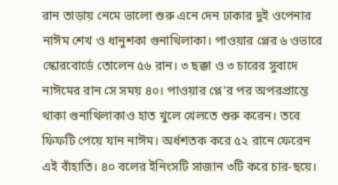রান তাড়ায় নেমে ভালো শুরু এনে দেন ঢাকার দুই ওপেনার নাঈম শেখ ও ধানুশকা গুনাথিলাকা। পাওয়ার প্লের ৬ ওভারে স্কোরবোর্ডে তোলেন ৫৬ রান। ৩ ছক্কা ও ৩ চারের সুবাদে নাঈমের রান সে সময় ৪০। পাওয়ার প্লে'র পর অপরপ্রান্তে থাকা গুনাথিলাকাও হাত খুলে খেলতে শুরু করেন। তবে ফিফটি পেয়ে যান নাঈম। অর্ধশতক করে ৫২ রানে ফেরেন এই বাঁহাতি। ৪০ বলের ইনিংসটি সাজান ৩টি করে চার-ছয়ে।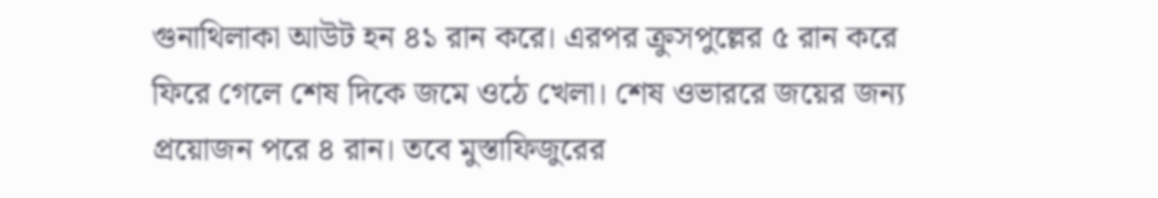গুনাথিলাকা আউট হন ৪১ রান করে। এরপর ক্রুসপুল্লের ৫ রান করে ফিরে গেলে শেষ দিকে জমে ওঠে খেলা। শেষ ওভাররে জয়ের জন্য প্রয়োজন পরে ৪ রান। তবে মুস্তাফিজুরের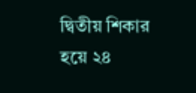দ্বিতীয় শিকার হয়ে ২৪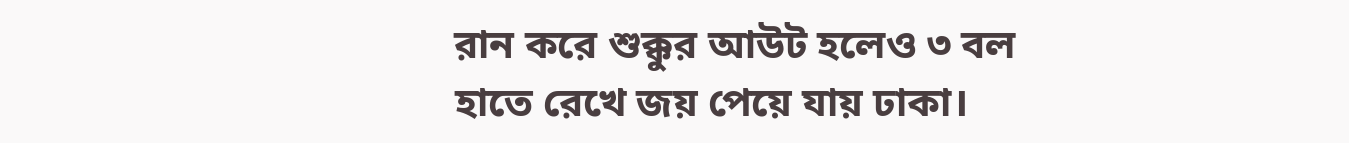রান করে শুক্কুর আউট হলেও ৩ বল হাতে রেখে জয় পেয়ে যায় ঢাকা।